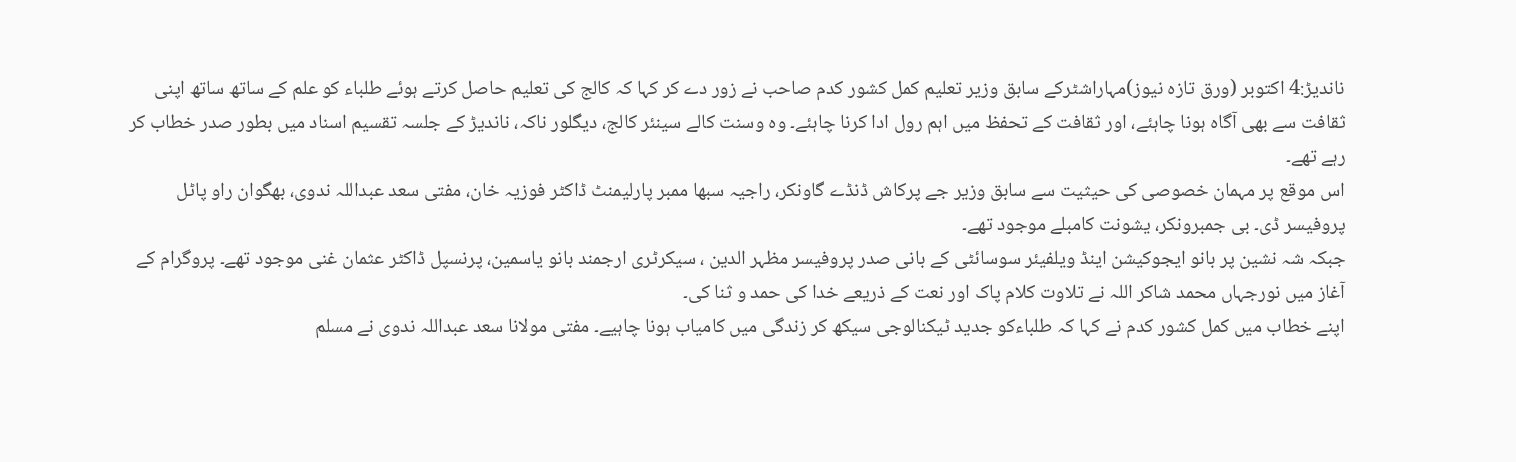ناندیڑ:4 اکتوبر (ورق تازہ نیوز)مہاراشٹرکے سابق وزیر تعلیم کمل کشور کدم صاحب نے زور دے کر کہا کہ کالج کی تعلیم حاصل کرتے ہوئے طلباء کو علم کے ساتھ ساتھ اپنی ثقافت سے بھی آگاہ ہونا چاہئے، اور ثقافت کے تحفظ میں اہم رول ادا کرنا چاہئے۔ وہ وسنت کالے سینئر کالج، دیگلور ناکہ، ناندیڑ کے جلسہ تقسیم اسناد میں بطور صدر خطاب کر رہے تھے۔
اس موقع پر مہمان خصوصی کی حیثیت سے سابق وزیر جے پرکاش ڈنڈے گاونکر، راجیہ سبھا ممبر پارلیمنٹ ڈاکٹر فوزیہ خان، مفتی سعد عبداللہ ندوی، بھگوان راو پاٹل پروفیسر ڈی۔ بی جمبرونکر، یشونت کامبلے موجود تھے۔
جبکہ شہ نشین پر بانو ایجوکیشن اینڈ ویلفیئر سوسائٹی کے بانی صدر پروفیسر مظہر الدین ، سیکرٹری ارجمند بانو یاسمین، پرنسپل ڈاکٹر عثمان غنی موجود تھے۔ پروگرام کے آغاز میں نورجہاں محمد شاکر اللہ نے تلاوت کلام پاک اور نعت کے ذریعے خدا کی حمد و ثنا کی۔
اپنے خطاب میں کمل کشور کدم نے کہا کہ طلباءکو جدید ٹیکنالوجی سیکھ کر زندگی میں کامیاب ہونا چاہیے۔ مفتی مولانا سعد عبداللہ ندوی نے مسلم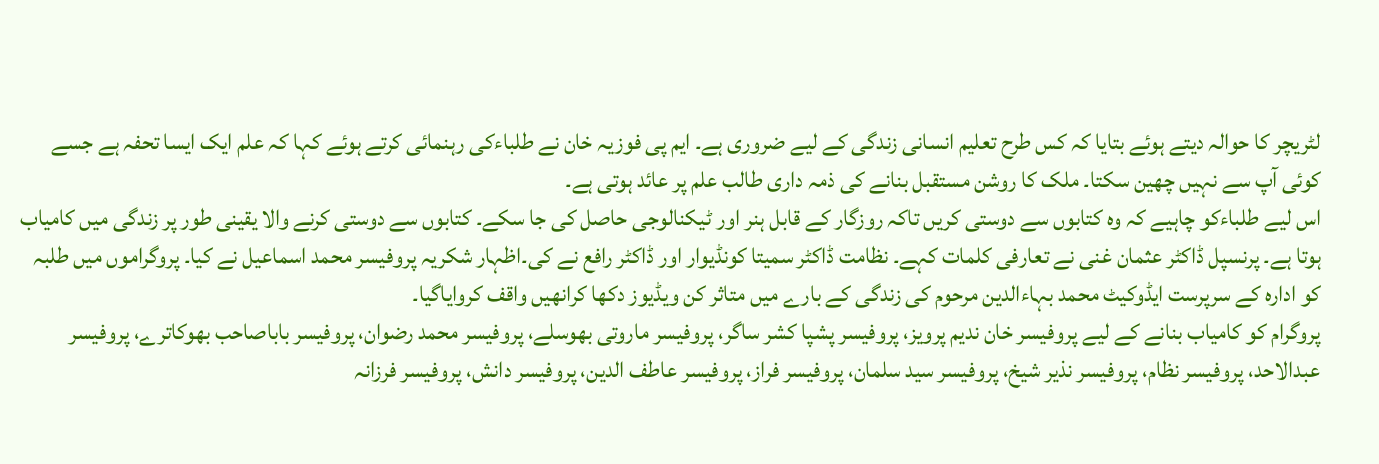لٹریچر کا حوالہ دیتے ہوئے بتایا کہ کس طرح تعلیم انسانی زندگی کے لیے ضروری ہے۔ ایم پی فوزیہ خان نے طلباءکی رہنمائی کرتے ہوئے کہا کہ علم ایک ایسا تحفہ ہے جسے کوئی آپ سے نہیں چھین سکتا۔ ملک کا روشن مستقبل بنانے کی ذمہ داری طالب علم پر عائد ہوتی ہے۔
اس لیے طلباءکو چاہیے کہ وہ کتابوں سے دوستی کریں تاکہ روزگار کے قابل ہنر اور ٹیکنالوجی حاصل کی جا سکے۔ کتابوں سے دوستی کرنے والا یقینی طور پر زندگی میں کامیاب ہوتا ہے۔ پرنسپل ڈاکٹر عثمان غنی نے تعارفی کلمات کہے۔ نظامت ڈاکٹر سمیتا کونڈیوار اور ڈاکٹر رافع نے کی۔اظہار شکریہ پروفیسر محمد اسماعیل نے کیا۔ پروگراموں میں طلبہ کو ادارہ کے سرپرست ایڈوکیٹ محمد بہاءالدین مرحوم کی زندگی کے بارے میں متاثر کن ویڈیوز دکھا کرانھیں واقف کروایاگیا۔
پروگرام کو کامیاب بنانے کے لیے پروفیسر خان ندیم پرویز، پروفیسر پشپا کشر ساگر، پروفیسر ماروتی بھوسلے، پروفیسر محمد رضوان، پروفیسر باباصاحب بھوکاترے، پروفیسر عبدالاحد، پروفیسر نظام، پروفیسر نذیر شیخ، پروفیسر سید سلمان، پروفیسر فراز، پروفیسر عاطف الدین، پروفیسر دانش، پروفیسر فرزانہ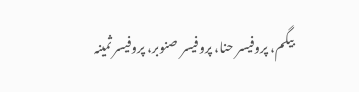بیگم، پروفیسر حنا، پروفیسر صنوبر، پروفیسر ثمینہ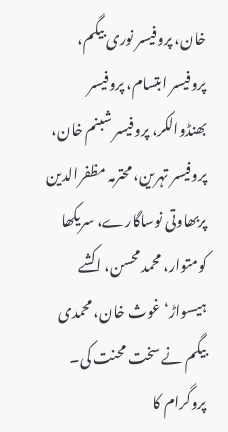خان، پروفیسر نوری بیگم، پروفیسر ابتسام، پروفیسر بھنڈوالکر، پروفیسر شبنم خان، پروفیسر تہرین، محترمہ مظفرالدین پربھاوتی نوساگارے، سریکھا کومتوار، محمد محسن، اکشے ہیسواڑ‘غوث خان، محمدی بیگم نے سخت محنت کی۔ پروگرام کا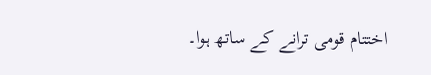اختتام قومی ترانے کے ساتھ ہوا۔